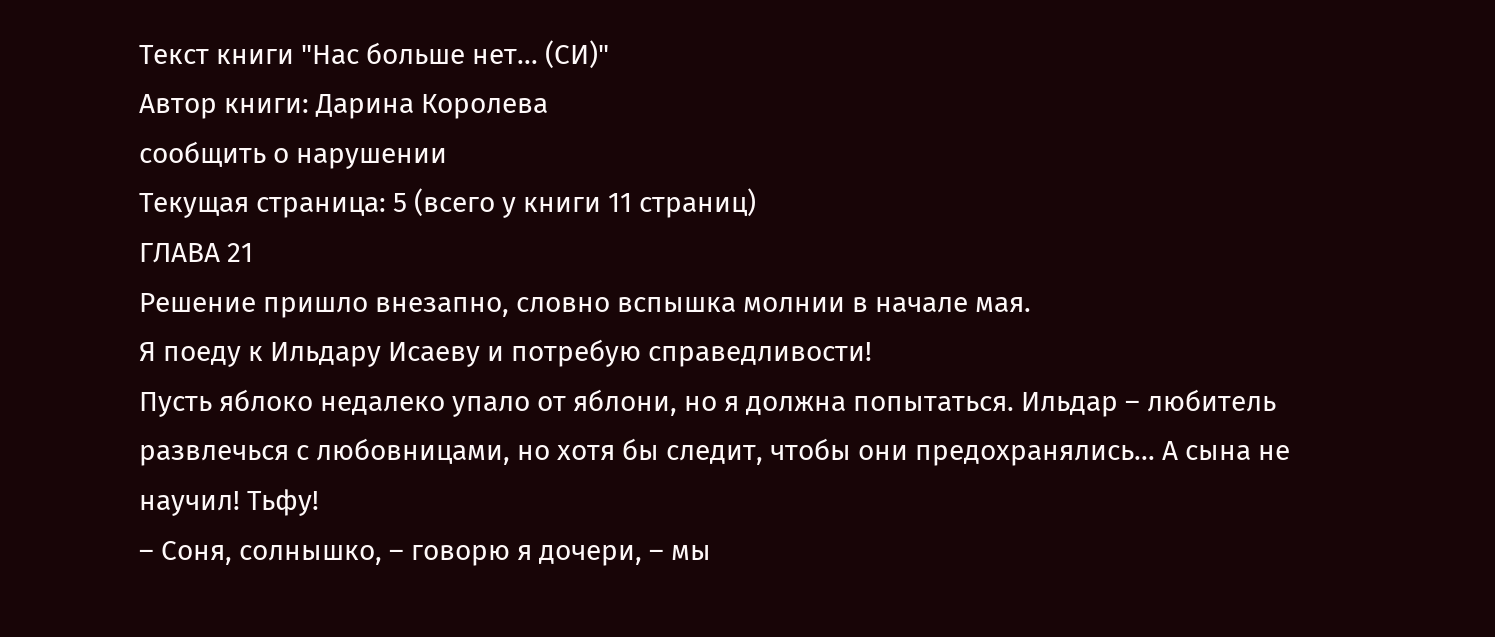Текст книги "Нас больше нет... (СИ)"
Автор книги: Дарина Королева
сообщить о нарушении
Текущая страница: 5 (всего у книги 11 страниц)
ГЛАВА 21
Решение пришло внезапно, словно вспышка молнии в начале мая.
Я поеду к Ильдару Исаеву и потребую справедливости!
Пусть яблоко недалеко упало от яблони, но я должна попытаться. Ильдар – любитель развлечься с любовницами, но хотя бы следит, чтобы они предохранялись... А сына не научил! Тьфу!
– Соня, солнышко, – говорю я дочери, – мы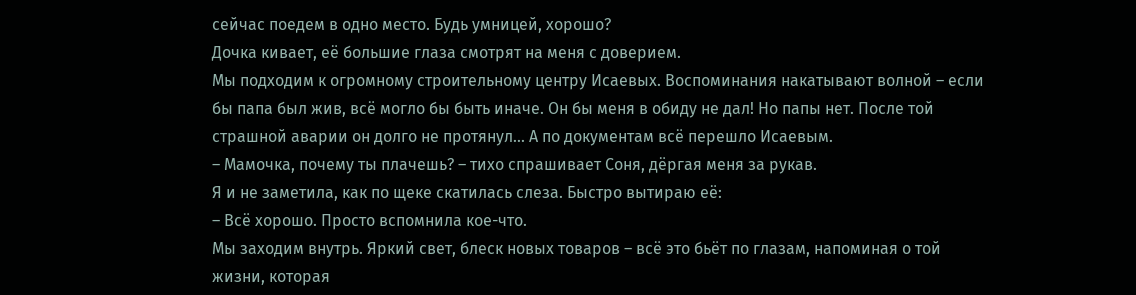сейчас поедем в одно место. Будь умницей, хорошо?
Дочка кивает, её большие глаза смотрят на меня с доверием.
Мы подходим к огромному строительному центру Исаевых. Воспоминания накатывают волной – если бы папа был жив, всё могло бы быть иначе. Он бы меня в обиду не дал! Но папы нет. После той страшной аварии он долго не протянул... А по документам всё перешло Исаевым.
– Мамочка, почему ты плачешь? – тихо спрашивает Соня, дёргая меня за рукав.
Я и не заметила, как по щеке скатилась слеза. Быстро вытираю её:
– Всё хорошо. Просто вспомнила кое-что.
Мы заходим внутрь. Яркий свет, блеск новых товаров – всё это бьёт по глазам, напоминая о той жизни, которая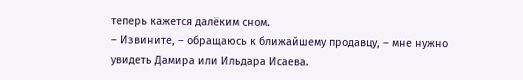теперь кажется далёким сном.
– Извините, – обращаюсь к ближайшему продавцу, – мне нужно увидеть Дамира или Ильдара Исаева.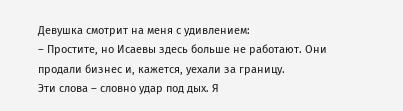Девушка смотрит на меня с удивлением:
– Простите, но Исаевы здесь больше не работают. Они продали бизнес и, кажется, уехали за границу.
Эти слова – словно удар под дых. Я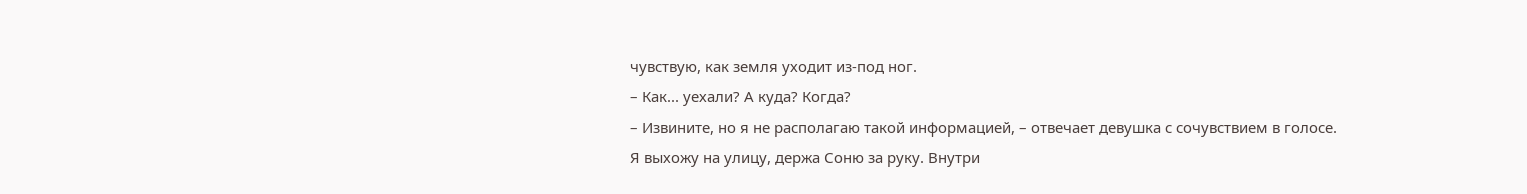чувствую, как земля уходит из-под ног.
– Как... уехали? А куда? Когда?
– Извините, но я не располагаю такой информацией, – отвечает девушка с сочувствием в голосе.
Я выхожу на улицу, держа Соню за руку. Внутри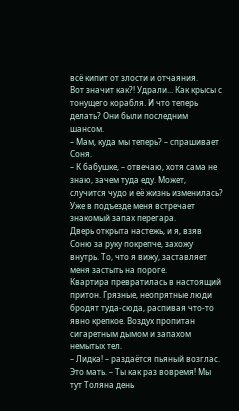всё кипит от злости и отчаяния.
Вот значит как?! Удрали... Как крысы с тонущего корабля. И что теперь делать? Они были последним шансом.
– Мам, куда мы теперь? – спрашивает Соня.
– К бабушке, – отвечаю, хотя сама не знаю, зачем туда еду. Может, случится чудо и её жизнь изменилась?
Уже в подъезде меня встречает знакомый запах перегара.
Дверь открыта настежь, и я, взяв Соню за руку покрепче, захожу внутрь. То, что я вижу, заставляет меня застыть на пороге.
Квартира превратилась в настоящий притон. Грязные, неопрятные люди бродят туда-сюда, распивая что-то явно крепкое. Воздух пропитан сигаретным дымом и запахом немытых тел.
– Лидка! – раздаётся пьяный возглас. Это мать. – Ты как раз вовремя! Мы тут Толяна день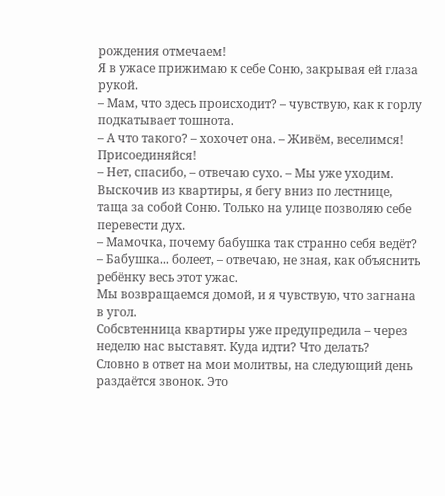рождения отмечаем!
Я в ужасе прижимаю к себе Соню, закрывая ей глаза рукой.
– Мам, что здесь происходит? – чувствую, как к горлу подкатывает тошнота.
– А что такого? – хохочет она. – Живём, веселимся! Присоединяйся!
– Нет, спасибо, – отвечаю сухо. – Мы уже уходим.
Выскочив из квартиры, я бегу вниз по лестнице, таща за собой Соню. Только на улице позволяю себе перевести дух.
– Мамочка, почему бабушка так странно себя ведёт?
– Бабушка... болеет, – отвечаю, не зная, как объяснить ребёнку весь этот ужас.
Мы возвращаемся домой, и я чувствую, что загнана в угол.
Собсвтенница квартиры уже предупредила – через неделю нас выставят. Куда идти? Что делать?
Словно в ответ на мои молитвы, на следующий день раздаётся звонок. Это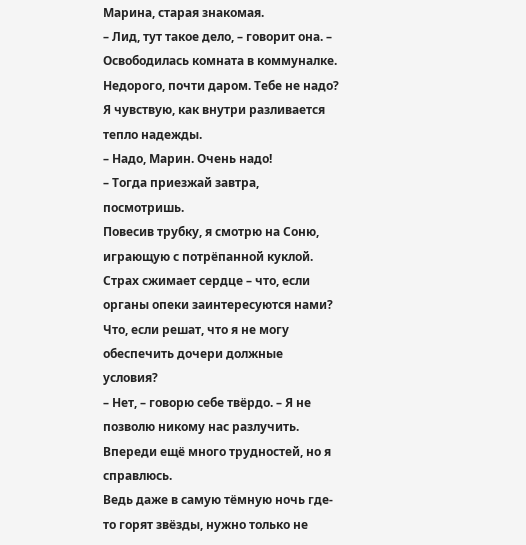Марина, старая знакомая.
– Лид, тут такое дело, – говорит она. – Освободилась комната в коммуналке. Недорого, почти даром. Тебе не надо?
Я чувствую, как внутри разливается тепло надежды.
– Надо, Марин. Очень надо!
– Тогда приезжай завтра, посмотришь.
Повесив трубку, я смотрю на Соню, играющую с потрёпанной куклой. Страх сжимает сердце – что, если органы опеки заинтересуются нами? Что, если решат, что я не могу обеспечить дочери должные условия?
– Нет, – говорю себе твёрдо. – Я не позволю никому нас разлучить.
Впереди ещё много трудностей, но я справлюсь.
Ведь даже в самую тёмную ночь где-то горят звёзды, нужно только не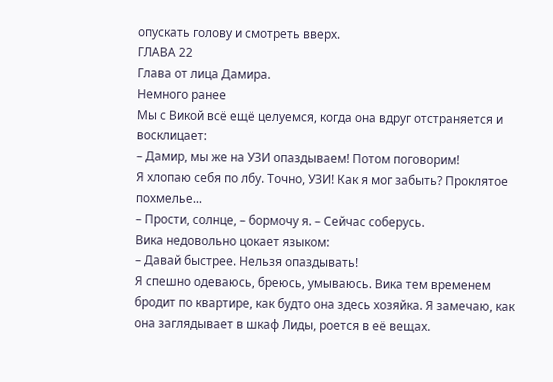опускать голову и смотреть вверх.
ГЛАВА 22
Глава от лица Дамира.
Немного ранее
Мы с Викой всё ещё целуемся, когда она вдруг отстраняется и восклицает:
– Дамир, мы же на УЗИ опаздываем! Потом поговорим!
Я хлопаю себя по лбу. Точно, УЗИ! Как я мог забыть? Проклятое похмелье...
– Прости, солнце, – бормочу я. – Сейчас соберусь.
Вика недовольно цокает языком:
– Давай быстрее. Нельзя опаздывать!
Я спешно одеваюсь, бреюсь, умываюсь. Вика тем временем бродит по квартире, как будто она здесь хозяйка. Я замечаю, как она заглядывает в шкаф Лиды, роется в её вещах.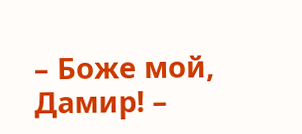– Боже мой, Дамир! –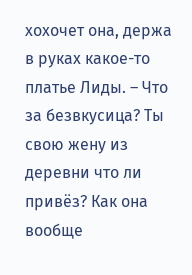хохочет она, держа в руках какое-то платье Лиды. – Что за безвкусица? Ты свою жену из деревни что ли привёз? Как она вообще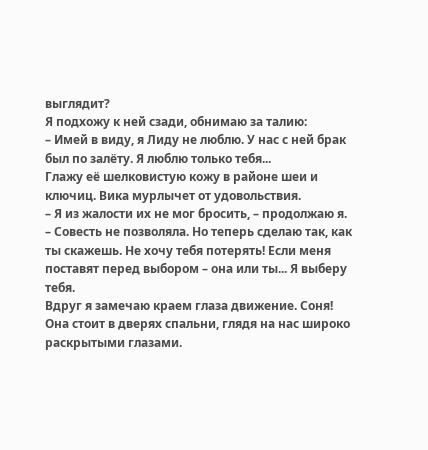выглядит?
Я подхожу к ней сзади, обнимаю за талию:
– Имей в виду, я Лиду не люблю. У нас с ней брак был по залёту. Я люблю только тебя...
Глажу её шелковистую кожу в районе шеи и ключиц. Вика мурлычет от удовольствия.
– Я из жалости их не мог бросить, – продолжаю я. – Совесть не позволяла. Но теперь сделаю так, как ты скажешь. Не хочу тебя потерять! Если меня поставят перед выбором – она или ты... Я выберу тебя.
Вдруг я замечаю краем глаза движение. Соня! Она стоит в дверях спальни, глядя на нас широко раскрытыми глазами.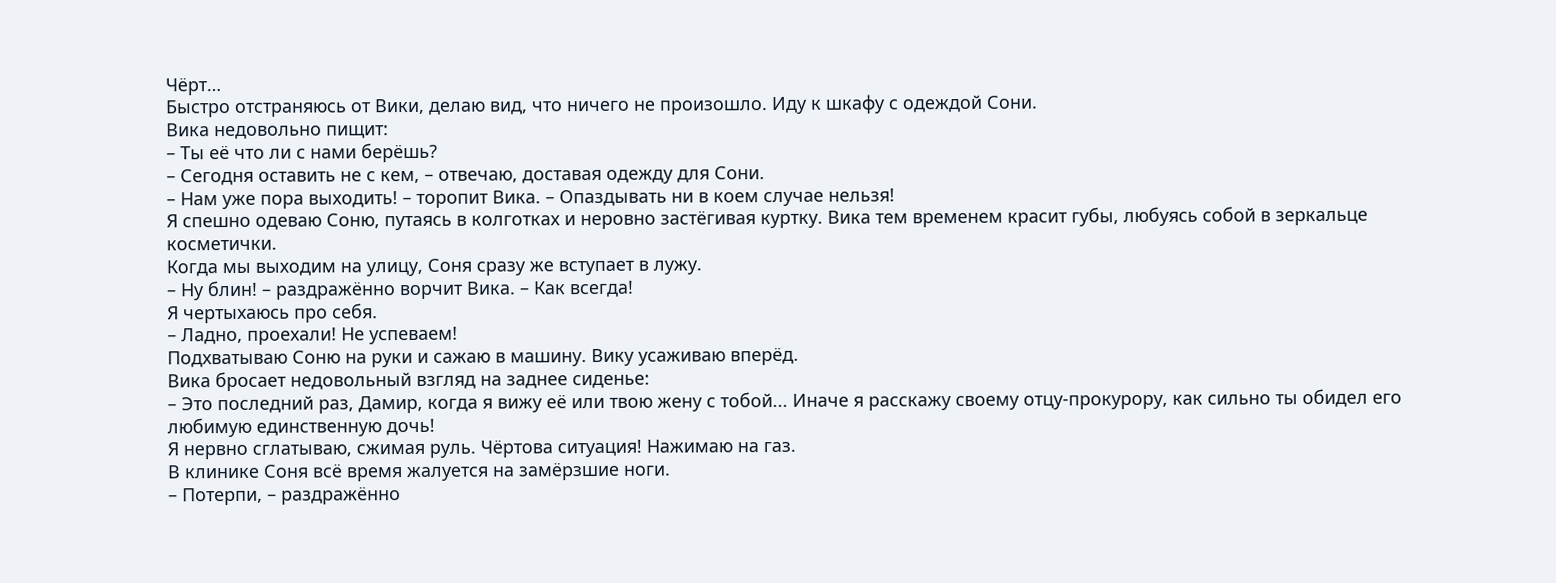Чёрт…
Быстро отстраняюсь от Вики, делаю вид, что ничего не произошло. Иду к шкафу с одеждой Сони.
Вика недовольно пищит:
– Ты её что ли с нами берёшь?
– Сегодня оставить не с кем, – отвечаю, доставая одежду для Сони.
– Нам уже пора выходить! – торопит Вика. – Опаздывать ни в коем случае нельзя!
Я спешно одеваю Соню, путаясь в колготках и неровно застёгивая куртку. Вика тем временем красит губы, любуясь собой в зеркальце косметички.
Когда мы выходим на улицу, Соня сразу же вступает в лужу.
– Ну блин! – раздражённо ворчит Вика. – Как всегда!
Я чертыхаюсь про себя.
– Ладно, проехали! Не успеваем!
Подхватываю Соню на руки и сажаю в машину. Вику усаживаю вперёд.
Вика бросает недовольный взгляд на заднее сиденье:
– Это последний раз, Дамир, когда я вижу её или твою жену с тобой... Иначе я расскажу своему отцу-прокурору, как сильно ты обидел его любимую единственную дочь!
Я нервно сглатываю, сжимая руль. Чёртова ситуация! Нажимаю на газ.
В клинике Соня всё время жалуется на замёрзшие ноги.
– Потерпи, – раздражённо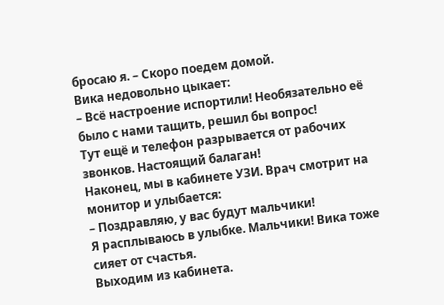бросаю я. – Скоро поедем домой.
Вика недовольно цыкает:
– Всё настроение испортили! Необязательно её было с нами тащить, решил бы вопрос!
Тут ещё и телефон разрывается от рабочих звонков. Настоящий балаган!
Наконец, мы в кабинете УЗИ. Врач смотрит на монитор и улыбается:
– Поздравляю, у вас будут мальчики!
Я расплываюсь в улыбке. Мальчики! Вика тоже сияет от счастья.
Выходим из кабинета.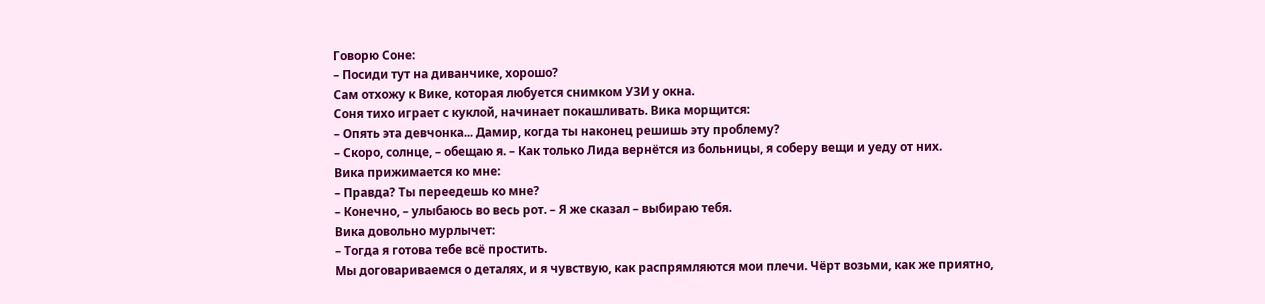Говорю Соне:
– Посиди тут на диванчике, хорошо?
Сам отхожу к Вике, которая любуется снимком УЗИ у окна.
Соня тихо играет с куклой, начинает покашливать. Вика морщится:
– Опять эта девчонка... Дамир, когда ты наконец решишь эту проблему?
– Скоро, солнце, – обещаю я. – Как только Лида вернётся из больницы, я соберу вещи и уеду от них.
Вика прижимается ко мне:
– Правда? Ты переедешь ко мне?
– Конечно, – улыбаюсь во весь рот. – Я же сказал – выбираю тебя.
Вика довольно мурлычет:
– Тогда я готова тебе всё простить.
Мы договариваемся о деталях, и я чувствую, как распрямляются мои плечи. Чёрт возьми, как же приятно,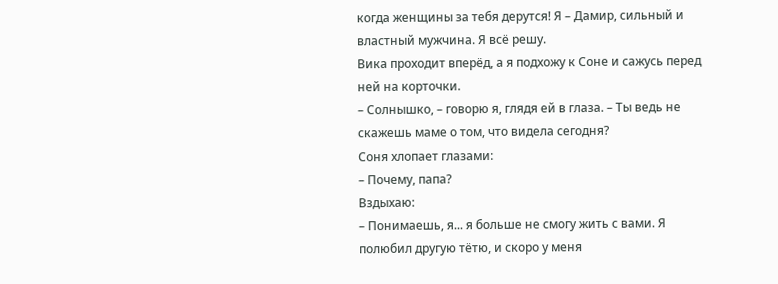когда женщины за тебя дерутся! Я – Дамир, сильный и властный мужчина. Я всё решу.
Вика проходит вперёд, а я подхожу к Соне и сажусь перед ней на корточки.
– Солнышко, – говорю я, глядя ей в глаза. – Ты ведь не скажешь маме о том, что видела сегодня?
Соня хлопает глазами:
– Почему, папа?
Вздыхаю:
– Понимаешь, я... я больше не смогу жить с вами. Я полюбил другую тётю, и скоро у меня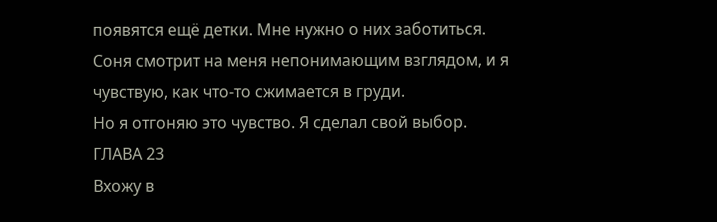появятся ещё детки. Мне нужно о них заботиться.
Соня смотрит на меня непонимающим взглядом, и я чувствую, как что-то сжимается в груди.
Но я отгоняю это чувство. Я сделал свой выбор.
ГЛАВА 23
Вхожу в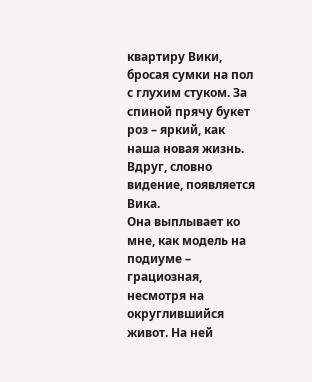квартиру Вики, бросая сумки на пол с глухим стуком. За спиной прячу букет роз – яркий, как наша новая жизнь.
Вдруг, словно видение, появляется Вика.
Она выплывает ко мне, как модель на подиуме – грациозная, несмотря на округлившийся живот. На ней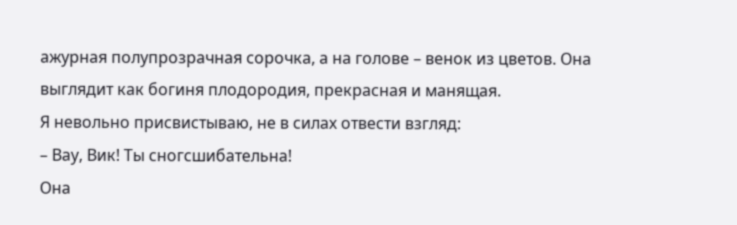ажурная полупрозрачная сорочка, а на голове – венок из цветов. Она выглядит как богиня плодородия, прекрасная и манящая.
Я невольно присвистываю, не в силах отвести взгляд:
– Вау, Вик! Ты сногсшибательна!
Она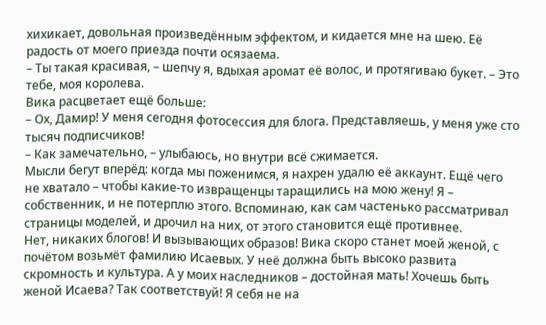хихикает, довольная произведённым эффектом, и кидается мне на шею. Её радость от моего приезда почти осязаема.
– Ты такая красивая, – шепчу я, вдыхая аромат её волос, и протягиваю букет. – Это тебе, моя королева.
Вика расцветает ещё больше:
– Ох, Дамир! У меня сегодня фотосессия для блога. Представляешь, у меня уже сто тысяч подписчиков!
– Как замечательно, – улыбаюсь, но внутри всё сжимается.
Мысли бегут вперёд: когда мы поженимся, я нахрен удалю её аккаунт. Ещё чего не хватало – чтобы какие-то извращенцы таращились на мою жену! Я – собственник, и не потерплю этого. Вспоминаю, как сам частенько рассматривал страницы моделей, и дрочил на них, от этого становится ещё противнее.
Нет, никаких блогов! И вызывающих образов! Вика скоро станет моей женой, с почётом возьмёт фамилию Исаевых. У неё должна быть высоко развита скромность и культура. А у моих наследников – достойная мать! Хочешь быть женой Исаева? Так соответствуй! Я себя не на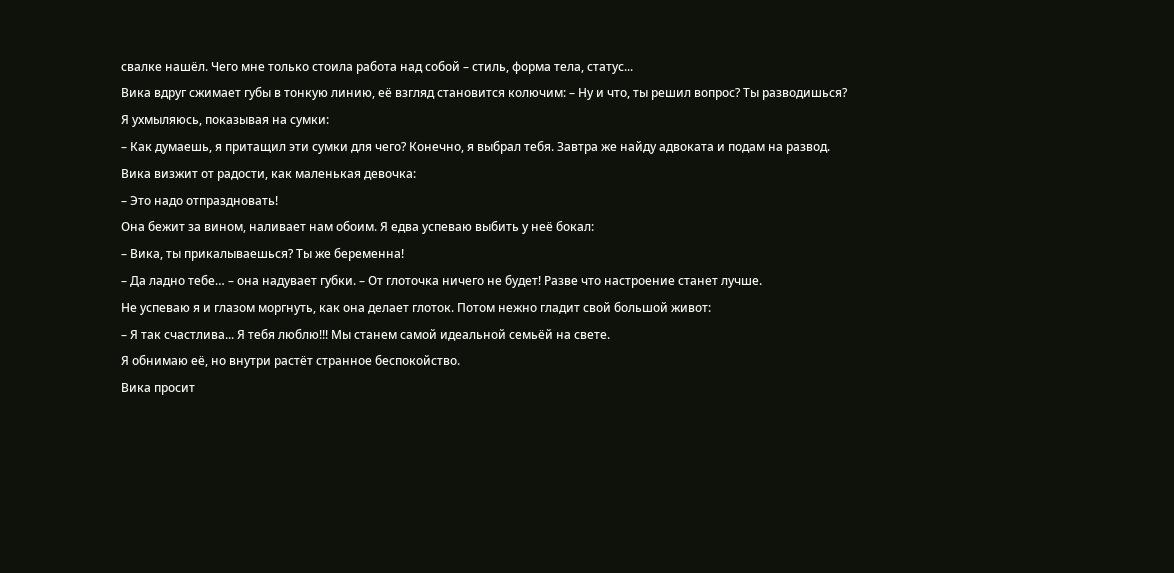свалке нашёл. Чего мне только стоила работа над собой – стиль, форма тела, статус...
Вика вдруг сжимает губы в тонкую линию, её взгляд становится колючим: – Ну и что, ты решил вопрос? Ты разводишься?
Я ухмыляюсь, показывая на сумки:
– Как думаешь, я притащил эти сумки для чего? Конечно, я выбрал тебя. Завтра же найду адвоката и подам на развод.
Вика визжит от радости, как маленькая девочка:
– Это надо отпраздновать!
Она бежит за вином, наливает нам обоим. Я едва успеваю выбить у неё бокал:
– Вика, ты прикалываешься? Ты же беременна!
– Да ладно тебе… – она надувает губки. – От глоточка ничего не будет! Разве что настроение станет лучше.
Не успеваю я и глазом моргнуть, как она делает глоток. Потом нежно гладит свой большой живот:
– Я так счастлива... Я тебя люблю!!! Мы станем самой идеальной семьёй на свете.
Я обнимаю её, но внутри растёт странное беспокойство.
Вика просит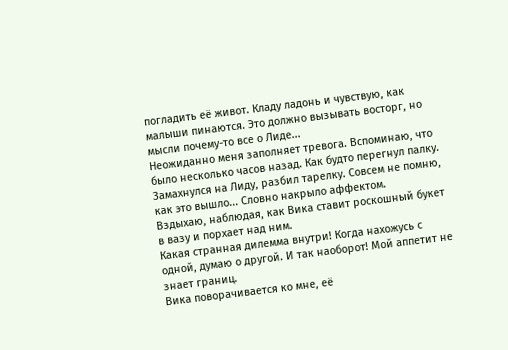погладить её живот. Кладу ладонь и чувствую, как малыши пинаются. Это должно вызывать восторг, но мысли почему-то все о Лиде...
Неожиданно меня заполняет тревога. Вспоминаю, что было несколько часов назад. Как будто перегнул палку. Замахнулся на Лиду, разбил тарелку. Совсем не помню, как это вышло... Словно накрыло аффектом.
Вздыхаю, наблюдая, как Вика ставит роскошный букет в вазу и порхает над ним.
Какая странная дилемма внутри! Когда нахожусь с одной, думаю о другой. И так наоборот! Мой аппетит не знает границ.
Вика поворачивается ко мне, её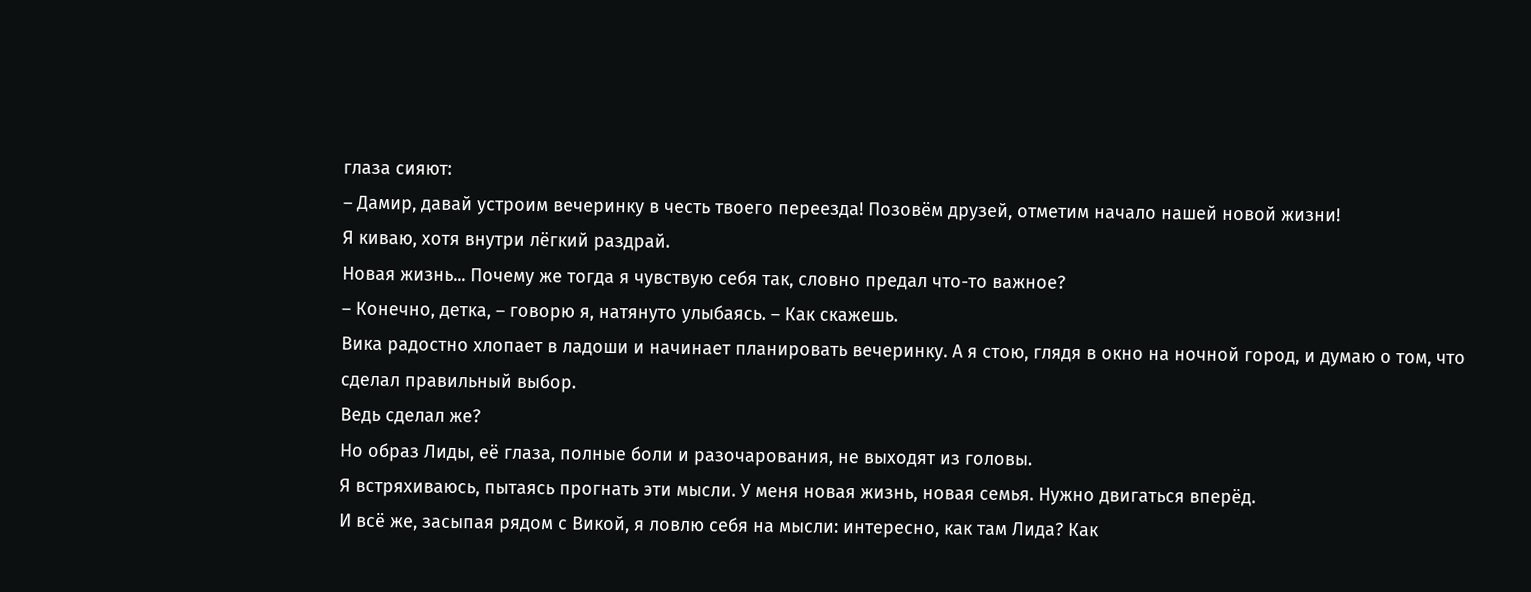глаза сияют:
– Дамир, давай устроим вечеринку в честь твоего переезда! Позовём друзей, отметим начало нашей новой жизни!
Я киваю, хотя внутри лёгкий раздрай.
Новая жизнь... Почему же тогда я чувствую себя так, словно предал что-то важное?
– Конечно, детка, – говорю я, натянуто улыбаясь. – Как скажешь.
Вика радостно хлопает в ладоши и начинает планировать вечеринку. А я стою, глядя в окно на ночной город, и думаю о том, что сделал правильный выбор.
Ведь сделал же?
Но образ Лиды, её глаза, полные боли и разочарования, не выходят из головы.
Я встряхиваюсь, пытаясь прогнать эти мысли. У меня новая жизнь, новая семья. Нужно двигаться вперёд.
И всё же, засыпая рядом с Викой, я ловлю себя на мысли: интересно, как там Лида? Как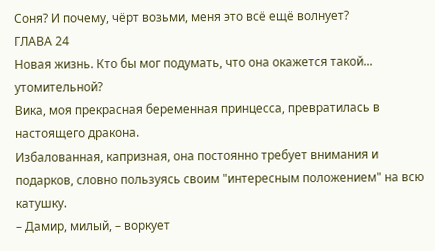Соня? И почему, чёрт возьми, меня это всё ещё волнует?
ГЛАВА 24
Новая жизнь. Кто бы мог подумать, что она окажется такой... утомительной?
Вика, моя прекрасная беременная принцесса, превратилась в настоящего дракона.
Избалованная, капризная, она постоянно требует внимания и подарков, словно пользуясь своим "интересным положением" на всю катушку.
– Дамир, милый, – воркует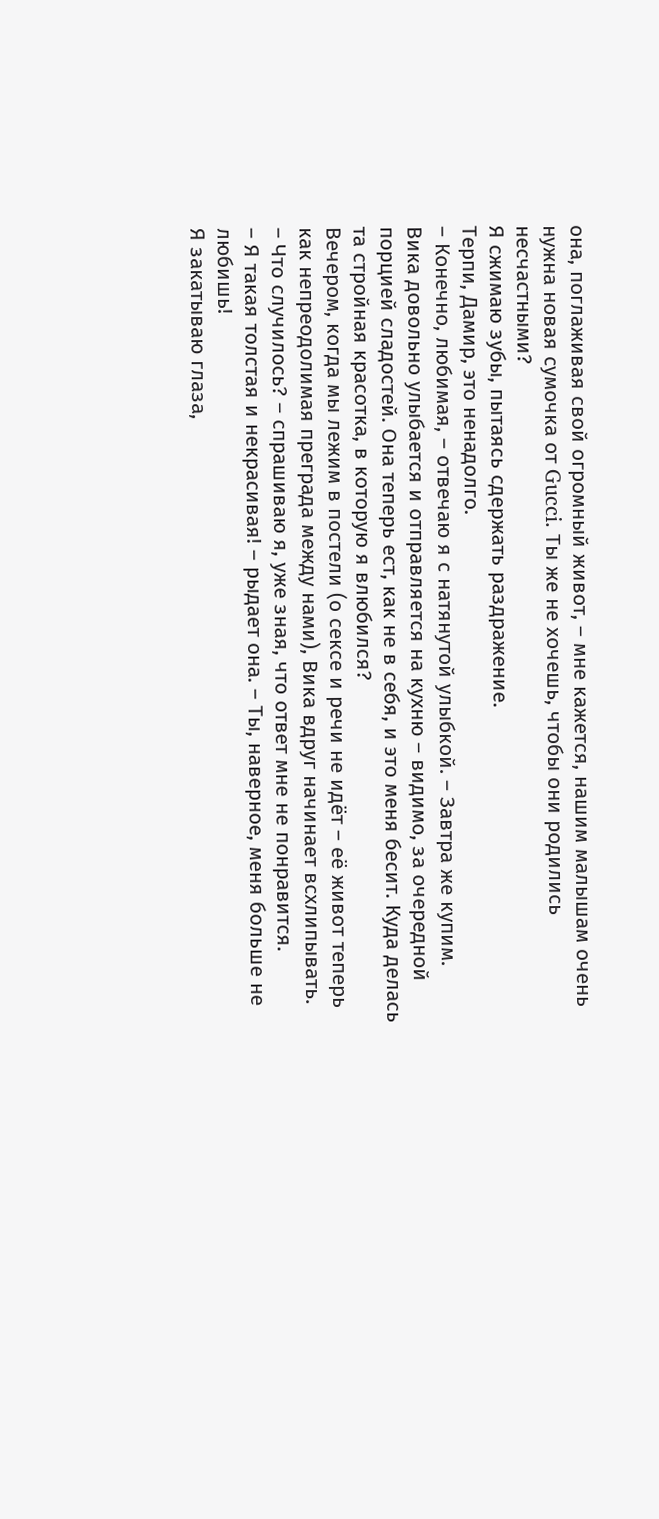она, поглаживая свой огромный живот, – мне кажется, нашим малышам очень нужна новая сумочка от Gucci. Ты же не хочешь, чтобы они родились несчастными?
Я сжимаю зубы, пытаясь сдержать раздражение.
Терпи, Дамир, это ненадолго.
– Конечно, любимая, – отвечаю я с натянутой улыбкой. – Завтра же купим.
Вика довольно улыбается и отправляется на кухню – видимо, за очередной порцией сладостей. Она теперь ест, как не в себя, и это меня бесит. Куда делась та стройная красотка, в которую я влюбился?
Вечером, когда мы лежим в постели (о сексе и речи не идёт – её живот теперь как непреодолимая преграда между нами), Вика вдруг начинает всхлипывать.
– Что случилось? – спрашиваю я, уже зная, что ответ мне не понравится.
– Я такая толстая и некрасивая! – рыдает она. – Ты, наверное, меня больше не любишь!
Я закатываю глаза,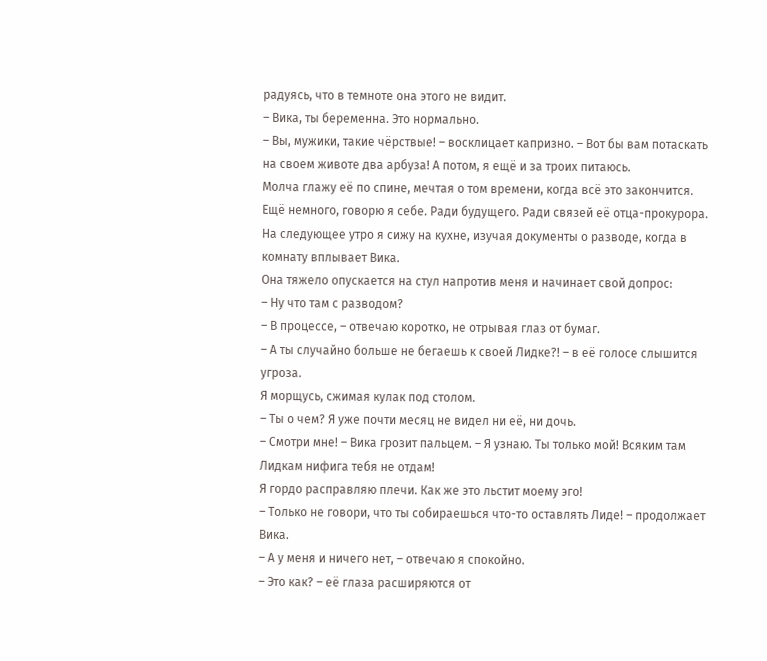радуясь, что в темноте она этого не видит.
– Вика, ты беременна. Это нормально.
– Вы, мужики, такие чёрствые! – восклицает капризно. – Вот бы вам потаскать на своем животе два арбуза! А потом, я ещё и за троих питаюсь.
Молча глажу её по спине, мечтая о том времени, когда всё это закончится.
Ещё немного, говорю я себе. Ради будущего. Ради связей её отца-прокурора.
На следующее утро я сижу на кухне, изучая документы о разводе, когда в комнату вплывает Вика.
Она тяжело опускается на стул напротив меня и начинает свой допрос:
– Ну что там с разводом?
– В процессе, – отвечаю коротко, не отрывая глаз от бумаг.
– А ты случайно больше не бегаешь к своей Лидке?! – в её голосе слышится угроза.
Я морщусь, сжимая кулак под столом.
– Ты о чем? Я уже почти месяц не видел ни её, ни дочь.
– Смотри мне! – Вика грозит пальцем. – Я узнаю. Ты только мой! Всяким там Лидкам нифига тебя не отдам!
Я гордо расправляю плечи. Как же это льстит моему эго!
– Только не говори, что ты собираешься что-то оставлять Лиде! – продолжает Вика.
– А у меня и ничего нет, – отвечаю я спокойно.
– Это как? – её глаза расширяются от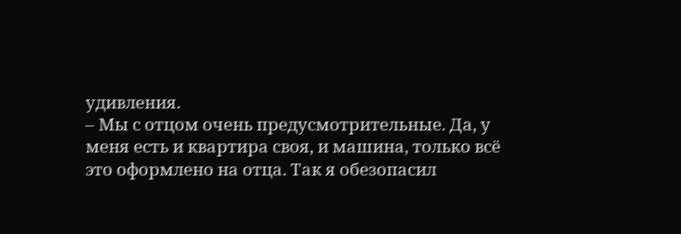удивления.
– Мы с отцом очень предусмотрительные. Да, у меня есть и квартира своя, и машина, только всё это оформлено на отца. Так я обезопасил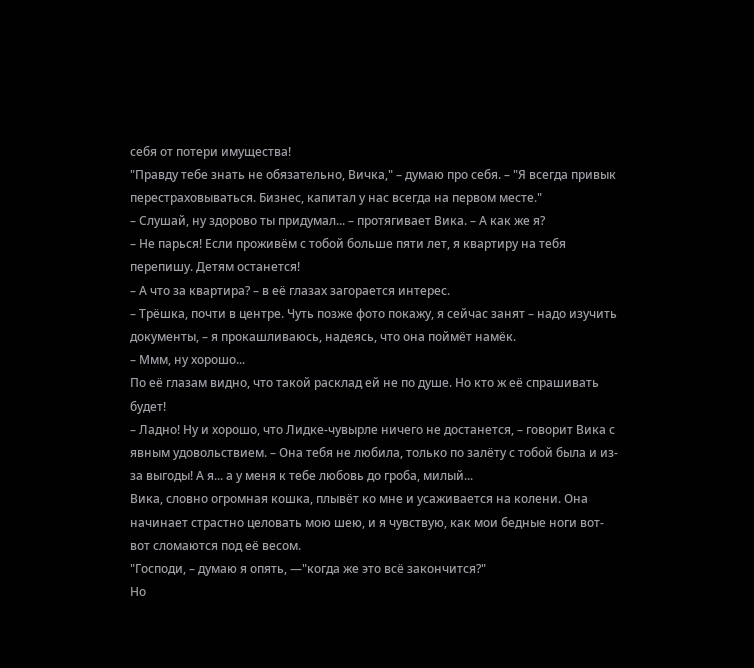себя от потери имущества!
"Правду тебе знать не обязательно, Вичка," – думаю про себя. – "Я всегда привык перестраховываться. Бизнес, капитал у нас всегда на первом месте."
– Слушай, ну здорово ты придумал... – протягивает Вика. – А как же я?
– Не парься! Если проживём с тобой больше пяти лет, я квартиру на тебя перепишу. Детям останется!
– А что за квартира? – в её глазах загорается интерес.
– Трёшка, почти в центре. Чуть позже фото покажу, я сейчас занят – надо изучить документы, – я прокашливаюсь, надеясь, что она поймёт намёк.
– Ммм, ну хорошо...
По её глазам видно, что такой расклад ей не по душе. Но кто ж её спрашивать будет!
– Ладно! Ну и хорошо, что Лидке-чувырле ничего не достанется, – говорит Вика с явным удовольствием. – Она тебя не любила, только по залёту с тобой была и из-за выгоды! А я... а у меня к тебе любовь до гроба, милый...
Вика, словно огромная кошка, плывёт ко мне и усаживается на колени. Она начинает страстно целовать мою шею, и я чувствую, как мои бедные ноги вот-вот сломаются под её весом.
"Господи, – думаю я опять, —"когда же это всё закончится?"
Но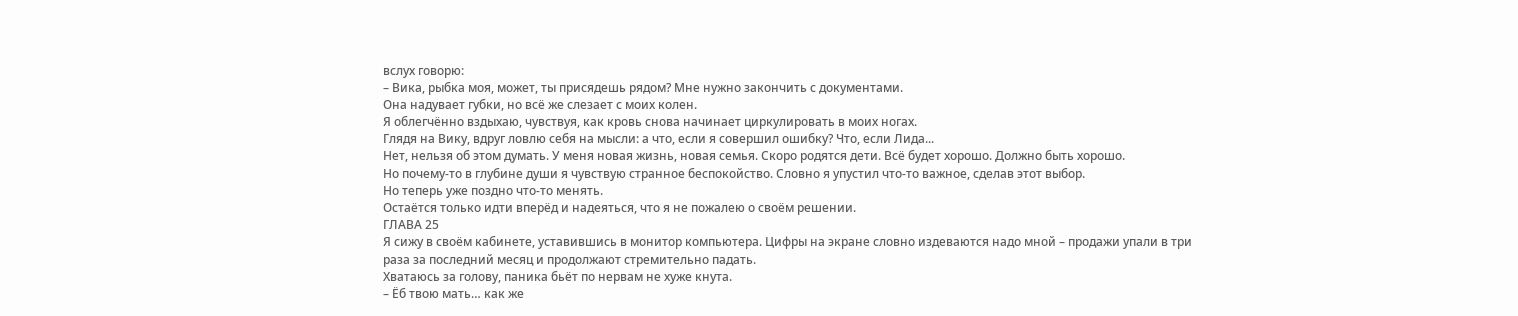вслух говорю:
– Вика, рыбка моя, может, ты присядешь рядом? Мне нужно закончить с документами.
Она надувает губки, но всё же слезает с моих колен.
Я облегчённо вздыхаю, чувствуя, как кровь снова начинает циркулировать в моих ногах.
Глядя на Вику, вдруг ловлю себя на мысли: а что, если я совершил ошибку? Что, если Лида...
Нет, нельзя об этом думать. У меня новая жизнь, новая семья. Скоро родятся дети. Всё будет хорошо. Должно быть хорошо.
Но почему-то в глубине души я чувствую странное беспокойство. Словно я упустил что-то важное, сделав этот выбор.
Но теперь уже поздно что-то менять.
Остаётся только идти вперёд и надеяться, что я не пожалею о своём решении.
ГЛАВА 25
Я сижу в своём кабинете, уставившись в монитор компьютера. Цифры на экране словно издеваются надо мной – продажи упали в три раза за последний месяц и продолжают стремительно падать.
Хватаюсь за голову, паника бьёт по нервам не хуже кнута.
– Ёб твою мать… как же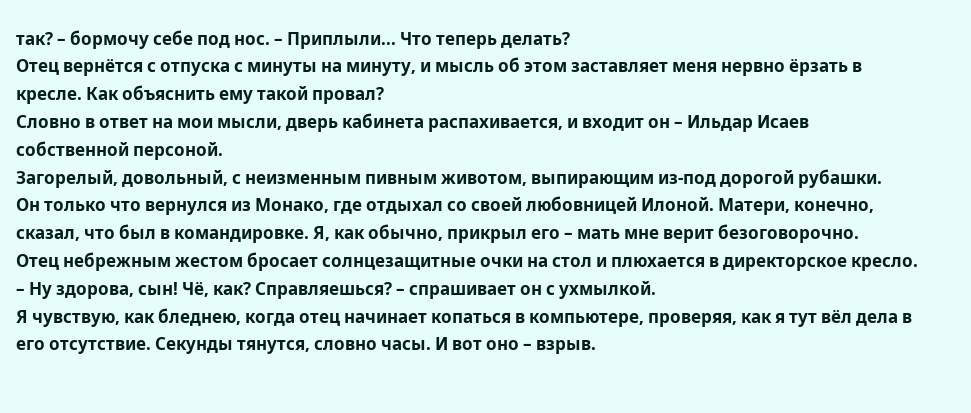так? – бормочу себе под нос. – Приплыли... Что теперь делать?
Отец вернётся с отпуска с минуты на минуту, и мысль об этом заставляет меня нервно ёрзать в кресле. Как объяснить ему такой провал?
Словно в ответ на мои мысли, дверь кабинета распахивается, и входит он – Ильдар Исаев собственной персоной.
Загорелый, довольный, с неизменным пивным животом, выпирающим из-под дорогой рубашки.
Он только что вернулся из Монако, где отдыхал со своей любовницей Илоной. Матери, конечно, сказал, что был в командировке. Я, как обычно, прикрыл его – мать мне верит безоговорочно.
Отец небрежным жестом бросает солнцезащитные очки на стол и плюхается в директорское кресло.
– Ну здорова, сын! Чё, как? Справляешься? – спрашивает он с ухмылкой.
Я чувствую, как бледнею, когда отец начинает копаться в компьютере, проверяя, как я тут вёл дела в его отсутствие. Секунды тянутся, словно часы. И вот оно – взрыв.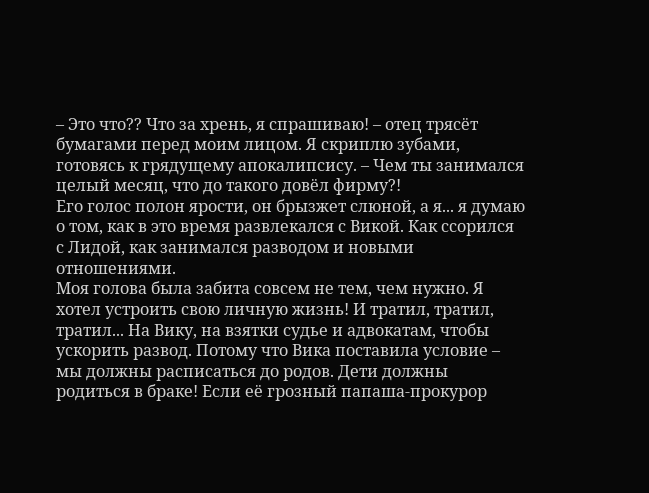– Это что?? Что за хрень, я спрашиваю! – отец трясёт бумагами перед моим лицом. Я скриплю зубами, готовясь к грядущему апокалипсису. – Чем ты занимался целый месяц, что до такого довёл фирму?!
Его голос полон ярости, он брызжет слюной, а я... я думаю о том, как в это время развлекался с Викой. Как ссорился с Лидой, как занимался разводом и новыми отношениями.
Моя голова была забита совсем не тем, чем нужно. Я хотел устроить свою личную жизнь! И тратил, тратил, тратил... На Вику, на взятки судье и адвокатам, чтобы ускорить развод. Потому что Вика поставила условие – мы должны расписаться до родов. Дети должны родиться в браке! Если её грозный папаша-прокурор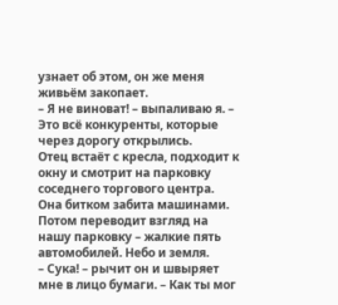узнает об этом, он же меня живьём закопает.
– Я не виноват! – выпаливаю я. – Это всё конкуренты, которые через дорогу открылись.
Отец встаёт с кресла, подходит к окну и смотрит на парковку соседнего торгового центра. Она битком забита машинами. Потом переводит взгляд на нашу парковку – жалкие пять автомобилей. Небо и земля.
– Сука! – рычит он и швыряет мне в лицо бумаги. – Как ты мог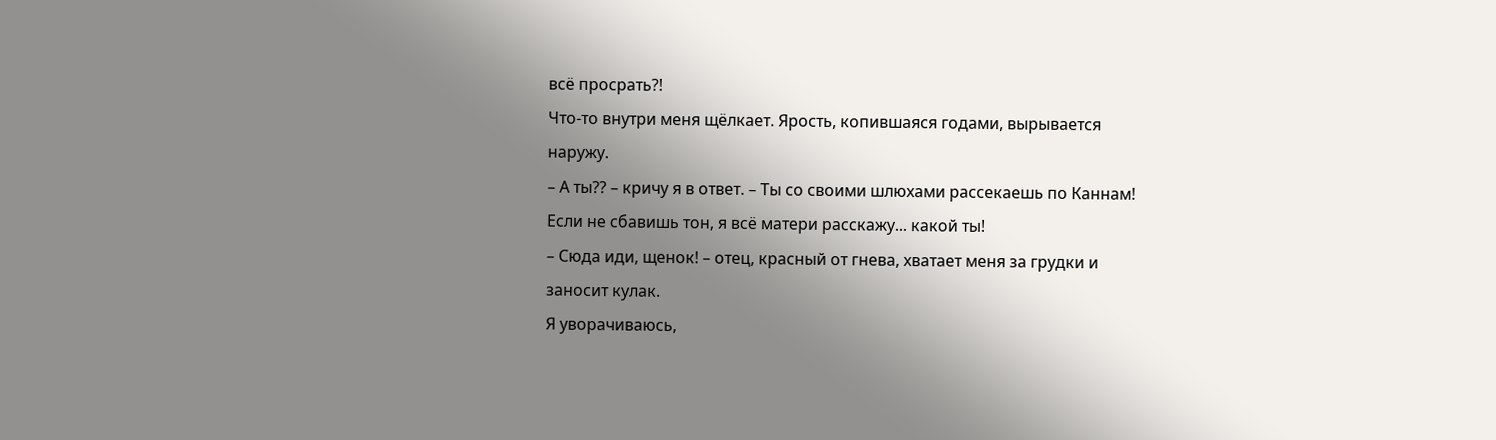всё просрать?!
Что-то внутри меня щёлкает. Ярость, копившаяся годами, вырывается наружу.
– А ты?? – кричу я в ответ. – Ты со своими шлюхами рассекаешь по Каннам! Если не сбавишь тон, я всё матери расскажу... какой ты!
– Сюда иди, щенок! – отец, красный от гнева, хватает меня за грудки и заносит кулак.
Я уворачиваюсь,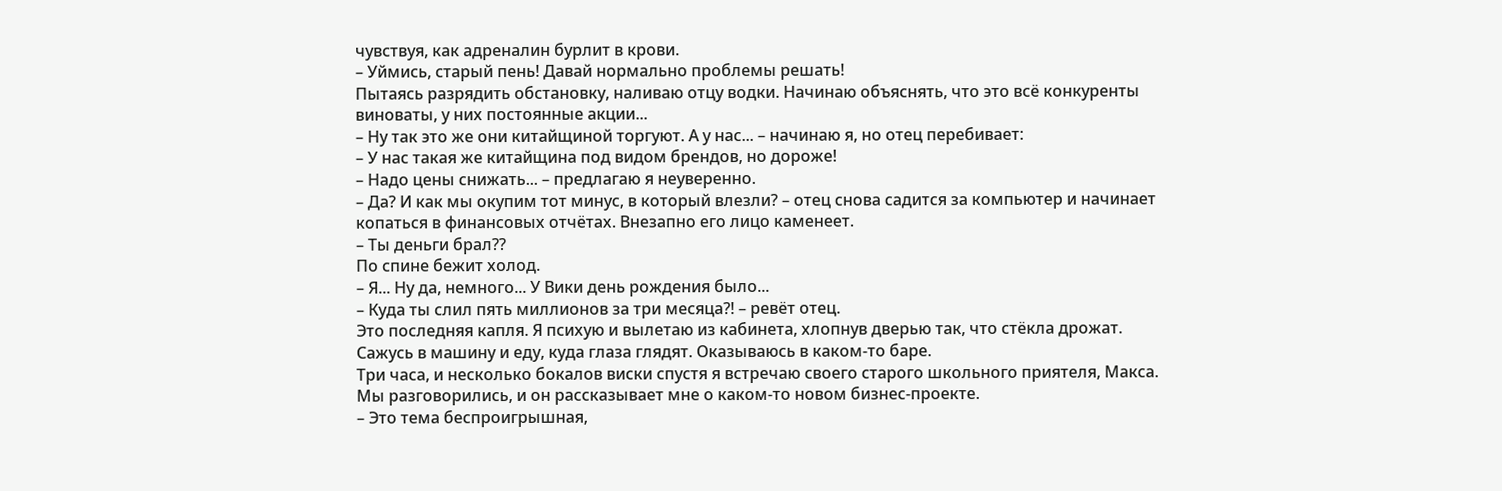чувствуя, как адреналин бурлит в крови.
– Уймись, старый пень! Давай нормально проблемы решать!
Пытаясь разрядить обстановку, наливаю отцу водки. Начинаю объяснять, что это всё конкуренты виноваты, у них постоянные акции...
– Ну так это же они китайщиной торгуют. А у нас... – начинаю я, но отец перебивает:
– У нас такая же китайщина под видом брендов, но дороже!
– Надо цены снижать... – предлагаю я неуверенно.
– Да? И как мы окупим тот минус, в который влезли? – отец снова садится за компьютер и начинает копаться в финансовых отчётах. Внезапно его лицо каменеет.
– Ты деньги брал??
По спине бежит холод.
– Я... Ну да, немного... У Вики день рождения было...
– Куда ты слил пять миллионов за три месяца?! – ревёт отец.
Это последняя капля. Я психую и вылетаю из кабинета, хлопнув дверью так, что стёкла дрожат. Сажусь в машину и еду, куда глаза глядят. Оказываюсь в каком-то баре.
Три часа, и несколько бокалов виски спустя я встречаю своего старого школьного приятеля, Макса.
Мы разговорились, и он рассказывает мне о каком-то новом бизнес-проекте.
– Это тема беспроигрышная,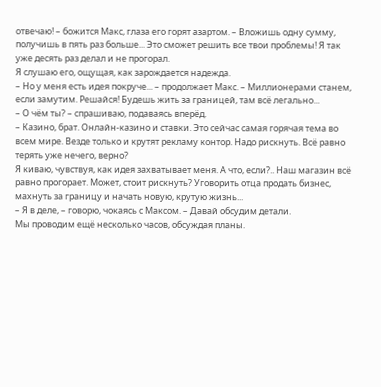отвечаю! – божится Макс, глаза его горят азартом. – Вложишь одну сумму, получишь в пять раз больше... Это сможет решить все твои проблемы! Я так уже десять раз делал и не прогорал.
Я слушаю его, ощущая, как зарождается надежда.
– Но у меня есть идея покруче... – продолжает Макс. – Миллионерами станем, если замутим. Решайся! Будешь жить за границей, там всё легально...
– О чём ты? – спрашиваю, подаваясь вперёд.
– Казино, брат. Онлайн-казино и ставки. Это сейчас самая горячая тема во всем мире. Везде только и крутят рекламу контор. Надо рискнуть. Всё равно терять уже нечего, верно?
Я киваю, чувствуя, как идея захватывает меня. А что, если?.. Наш магазин всё равно прогорает. Может, стоит рискнуть? Уговорить отца продать бизнес, махнуть за границу и начать новую, крутую жизнь...
– Я в деле, – говорю, чокаясь с Максом. – Давай обсудим детали.
Мы проводим ещё несколько часов, обсуждая планы.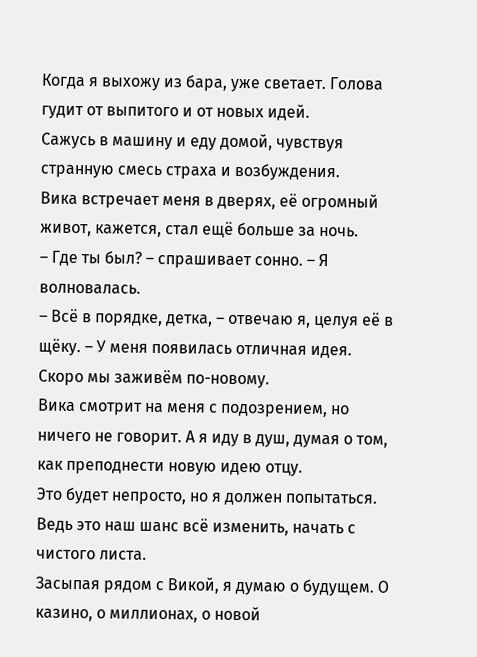Когда я выхожу из бара, уже светает. Голова гудит от выпитого и от новых идей.
Сажусь в машину и еду домой, чувствуя странную смесь страха и возбуждения.
Вика встречает меня в дверях, её огромный живот, кажется, стал ещё больше за ночь.
– Где ты был? – спрашивает сонно. – Я волновалась.
– Всё в порядке, детка, – отвечаю я, целуя её в щёку. – У меня появилась отличная идея. Скоро мы заживём по-новому.
Вика смотрит на меня с подозрением, но ничего не говорит. А я иду в душ, думая о том, как преподнести новую идею отцу.
Это будет непросто, но я должен попытаться. Ведь это наш шанс всё изменить, начать с чистого листа.
Засыпая рядом с Викой, я думаю о будущем. О казино, о миллионах, о новой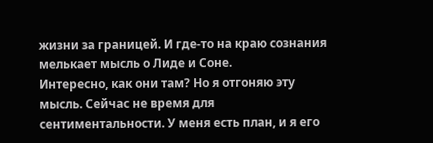жизни за границей. И где-то на краю сознания мелькает мысль о Лиде и Соне.
Интересно, как они там? Но я отгоняю эту мысль. Сейчас не время для сентиментальности. У меня есть план, и я его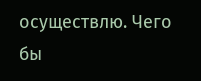осуществлю. Чего бы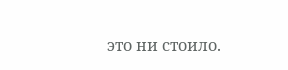это ни стоило.